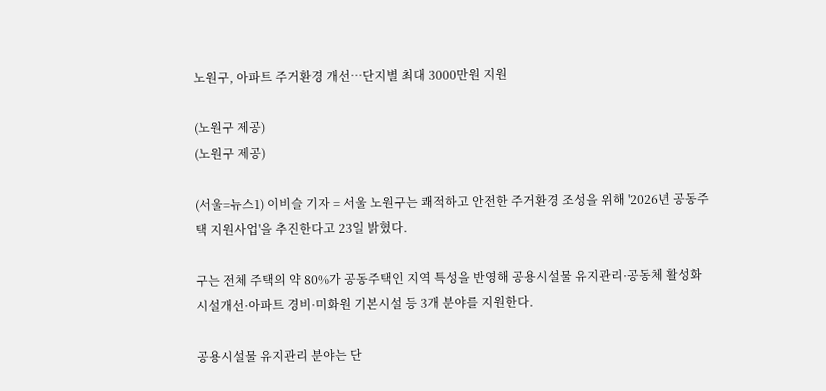노원구, 아파트 주거환경 개선…단지별 최대 3000만원 지원

(노원구 제공)
(노원구 제공)

(서울=뉴스1) 이비슬 기자 = 서울 노원구는 쾌적하고 안전한 주거환경 조성을 위해 '2026년 공동주택 지원사업'을 추진한다고 23일 밝혔다.

구는 전체 주택의 약 80%가 공동주택인 지역 특성을 반영해 공용시설물 유지관리·공동체 활성화 시설개선·아파트 경비·미화원 기본시설 등 3개 분야를 지원한다.

공용시설물 유지관리 분야는 단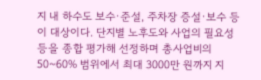지 내 하수도 보수·준설, 주차장 증설·보수 등이 대상이다. 단지별 노후도와 사업의 필요성 등을 종합 평가해 선정하며 총사업비의 50~60% 범위에서 최대 3000만 원까지 지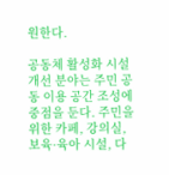원한다.

공동체 활성화 시설개선 분야는 주민 공동 이용 공간 조성에 중점을 둔다. 주민을 위한 카페, 강의실, 보육·육아 시설, 다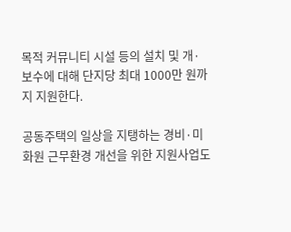목적 커뮤니티 시설 등의 설치 및 개·보수에 대해 단지당 최대 1000만 원까지 지원한다.

공동주택의 일상을 지탱하는 경비·미화원 근무환경 개선을 위한 지원사업도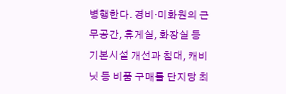병행한다. 경비·미화원의 근무공간, 휴게실, 화장실 등 기본시설 개선과 침대, 캐비닛 등 비품 구매를 단지당 최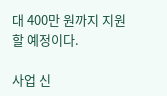대 400만 원까지 지원할 예정이다.

사업 신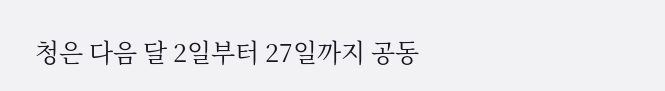청은 다음 달 2일부터 27일까지 공동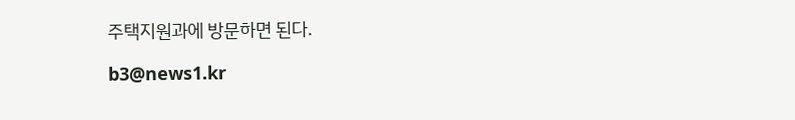주택지원과에 방문하면 된다.

b3@news1.kr